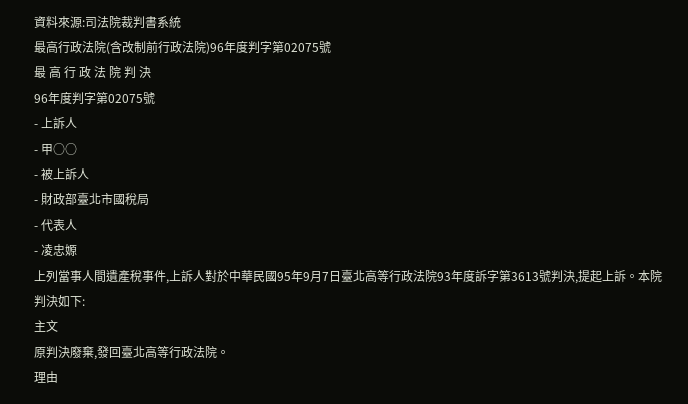資料來源:司法院裁判書系統
最高行政法院(含改制前行政法院)96年度判字第02075號
最 高 行 政 法 院 判 決
96年度判字第02075號
- 上訴人
- 甲○○
- 被上訴人
- 財政部臺北市國稅局
- 代表人
- 凌忠嫄
上列當事人間遺產稅事件,上訴人對於中華民國95年9月7日臺北高等行政法院93年度訴字第3613號判決,提起上訴。本院判決如下:
主文
原判決廢棄,發回臺北高等行政法院。
理由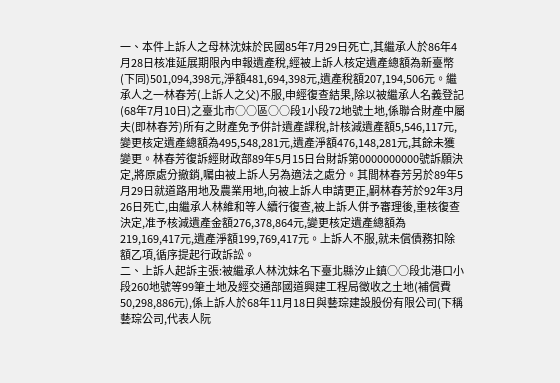一、本件上訴人之母林沈妹於民國85年7月29日死亡,其繼承人於86年4月28日核准延展期限內申報遺產稅,經被上訴人核定遺產總額為新臺幣(下同)501,094,398元,淨額481,694,398元,遺產稅額207,194,506元。繼承人之一林春芳(上訴人之父)不服,申經復查結果,除以被繼承人名義登記(68年7月10日)之臺北市○○區○○段1小段72地號土地,係聯合財產中屬夫(即林春芳)所有之財產免予併計遺產課稅,計核減遺產額5,546,117元,變更核定遺產總額為495,548,281元,遺產淨額476,148,281元,其餘未獲變更。林春芳復訴經財政部89年5月15日台財訴第0000000000號訴願決定,將原處分撤銷,囑由被上訴人另為適法之處分。其間林春芳另於89年5月29日就道路用地及農業用地,向被上訴人申請更正,嗣林春芳於92年3月26日死亡,由繼承人林維和等人續行復查,被上訴人併予審理後,重核復查決定,准予核減遺產金額276,378,864元,變更核定遺產總額為219,169,417元,遺產淨額199,769,417元。上訴人不服,就未償債務扣除額乙項,循序提起行政訴訟。
二、上訴人起訴主張:被繼承人林沈妹名下臺北縣汐止鎮○○段北港口小段260地號等99筆土地及經交通部國道興建工程局徵收之土地(補償費50,298,886元),係上訴人於68年11月18日與藝琮建設股份有限公司(下稱藝琮公司,代表人阮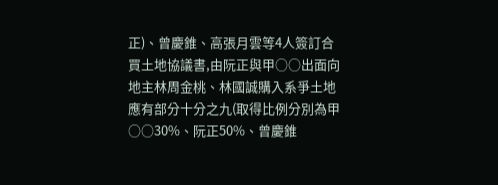正)、曾慶錐、高張月雲等4人簽訂合買土地協議書,由阮正與甲○○出面向地主林周金桃、林國誠購入系爭土地應有部分十分之九(取得比例分別為甲○○30%、阮正50%、曾慶錐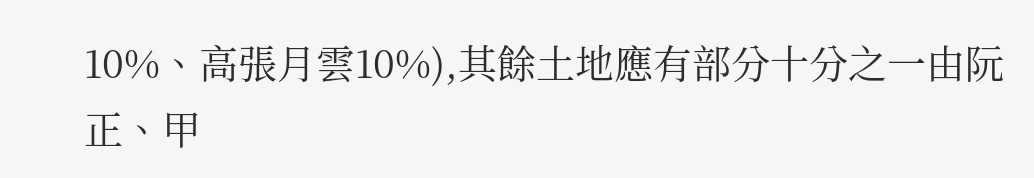10%、高張月雲10%),其餘土地應有部分十分之一由阮正、甲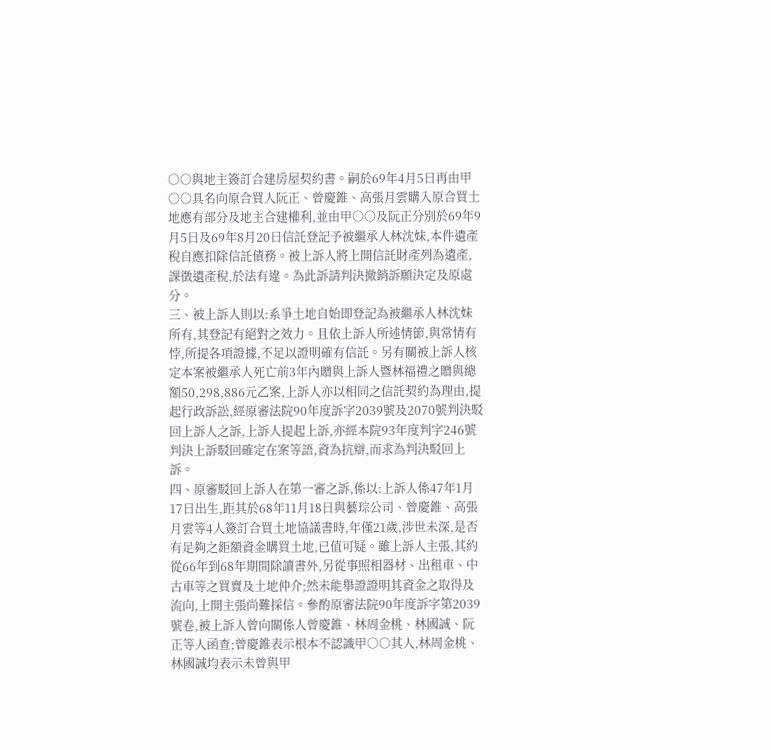○○與地主簽訂合建房屋契約書。嗣於69年4月5日再由甲○○具名向原合買人阮正、曾慶錐、高張月雲購入原合買土地應有部分及地主合建權利,並由甲○○及阮正分別於69年9月5日及69年8月20日信託登記予被繼承人林沈妹,本件遺產稅自應扣除信託債務。被上訴人將上開信託財產列為遺產,課徵遺產稅,於法有違。為此訴請判決撤銷訴願決定及原處分。
三、被上訴人則以:系爭土地自始即登記為被繼承人林沈妹所有,其登記有絕對之效力。且依上訴人所述情節,與常情有悖,所提各項證據,不足以證明確有信託。另有關被上訴人核定本案被繼承人死亡前3年內贈與上訴人暨林福禮之贈與總額50,298,886元乙案,上訴人亦以相同之信託契約為理由,提起行政訴訟,經原審法院90年度訴字2039號及2070號判決駁回上訴人之訴,上訴人提起上訴,亦經本院93年度判字246號判決上訴駁回確定在案等語,資為抗辯,而求為判決駁回上訴。
四、原審駁回上訴人在第一審之訴,係以:上訴人係47年1月17日出生,距其於68年11月18日與藝琮公司、曾慶錐、高張月雲等4人簽訂合買土地協議書時,年僅21歲,涉世未深,是否有足夠之鉅額資金購買土地,已值可疑。雖上訴人主張,其約從66年到68年期間除讀書外,另從事照相器材、出租車、中古車等之買賣及土地仲介;然未能舉證證明其資金之取得及流向,上開主張尚難採信。參酌原審法院90年度訴字第2039號卷,被上訴人曾向關係人曾慶錐、林周金桃、林國誠、阮正等人函查;曾慶錐表示根本不認識甲○○其人,林周金桃、林國誠均表示未曾與甲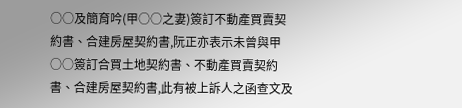○○及簡育吟(甲○○之妻)簽訂不動產買賣契約書、合建房屋契約書,阮正亦表示未曾與甲○○簽訂合買土地契約書、不動產買賣契約書、合建房屋契約書,此有被上訴人之函查文及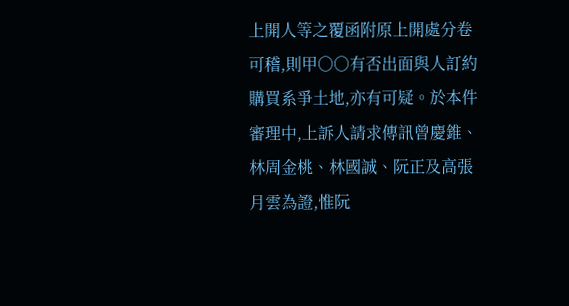上開人等之覆函附原上開處分卷可稽,則甲○○有否出面與人訂約購買系爭土地,亦有可疑。於本件審理中,上訴人請求傳訊曾慶錐、林周金桃、林國誠、阮正及高張月雲為證,惟阮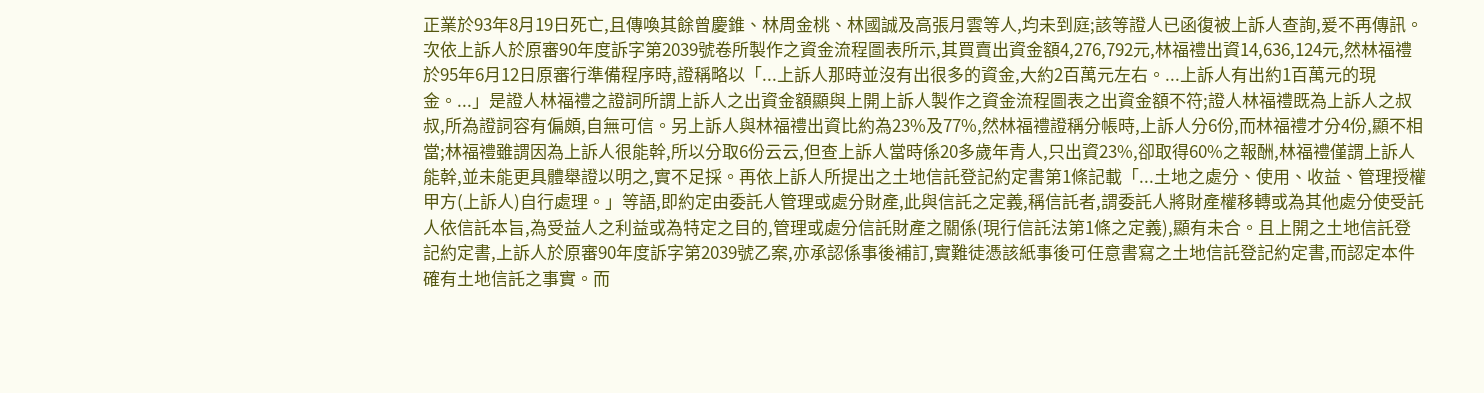正業於93年8月19日死亡,且傳喚其餘曾慶錐、林周金桃、林國誠及高張月雲等人,均未到庭;該等證人已函復被上訴人查詢,爰不再傳訊。次依上訴人於原審90年度訴字第2039號卷所製作之資金流程圖表所示,其買賣出資金額4,276,792元,林福禮出資14,636,124元,然林福禮於95年6月12日原審行準備程序時,證稱略以「...上訴人那時並沒有出很多的資金,大約2百萬元左右。...上訴人有出約1百萬元的現金。...」是證人林福禮之證詞所謂上訴人之出資金額顯與上開上訴人製作之資金流程圖表之出資金額不符;證人林福禮既為上訴人之叔叔,所為證詞容有偏頗,自無可信。另上訴人與林福禮出資比約為23%及77%,然林福禮證稱分帳時,上訴人分6份,而林福禮才分4份,顯不相當;林福禮雖謂因為上訴人很能幹,所以分取6份云云,但查上訴人當時係20多歲年青人,只出資23%,卻取得60%之報酬,林福禮僅謂上訴人能幹,並未能更具體舉證以明之,實不足採。再依上訴人所提出之土地信託登記約定書第1條記載「...土地之處分、使用、收益、管理授權甲方(上訴人)自行處理。」等語,即約定由委託人管理或處分財產,此與信託之定義,稱信託者,謂委託人將財產權移轉或為其他處分使受託人依信託本旨,為受益人之利益或為特定之目的,管理或處分信託財產之關係(現行信託法第1條之定義),顯有未合。且上開之土地信託登記約定書,上訴人於原審90年度訴字第2039號乙案,亦承認係事後補訂,實難徒憑該紙事後可任意書寫之土地信託登記約定書,而認定本件確有土地信託之事實。而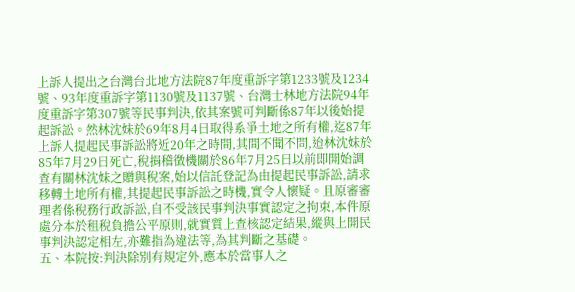上訴人提出之台灣台北地方法院87年度重訴字第1233號及1234號、93年度重訴字第1130號及1137號、台灣士林地方法院94年度重訴字第307號等民事判決,依其案號可判斷係87年以後始提起訴訟。然林沈妹於69年8月4日取得系爭土地之所有權,迄87年上訴人提起民事訴訟將近20年之時間,其間不聞不問,迨林沈妹於85年7月29日死亡,稅捐稽徵機關於86年7月25日以前即開始調查有關林沈妹之贈與稅案,始以信託登記為由提起民事訴訟,請求移轉土地所有權,其提起民事訴訟之時機,實令人懷疑。且原審審理者係稅務行政訴訟,自不受該民事判決事實認定之拘束,本件原處分本於租稅負擔公平原則,就實質上查核認定結果,縱與上開民事判決認定相左,亦難指為違法等,為其判斷之基礎。
五、本院按:判決除別有規定外,應本於當事人之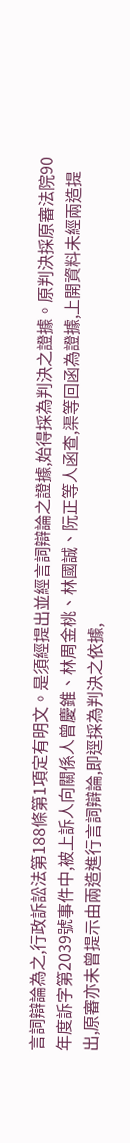言詞辯論為之,行政訴訟法第188條第1項定有明文。是須經提出並經言詞辯論之證據,始得採為判決之證據。原判決採原審法院90年度訴字第2039號事件中,被上訴人向關係人曾慶錐、林周金桃、林國誠、阮正等人函查,渠等回函為證據,上開資料未經兩造提出,原審亦未曾提示由兩造進行言詞辯論,即逕採為判決之依據,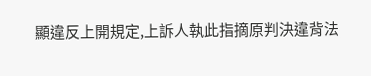顯違反上開規定,上訴人執此指摘原判決違背法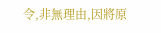令,非無理由,因將原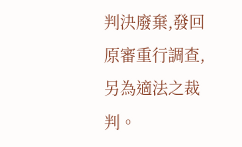判決廢棄,發回原審重行調查,另為適法之裁判。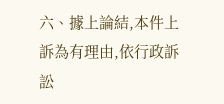六、據上論結,本件上訴為有理由,依行政訴訟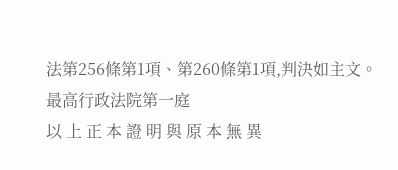法第256條第1項、第260條第1項,判決如主文。
最高行政法院第一庭
以 上 正 本 證 明 與 原 本 無 異